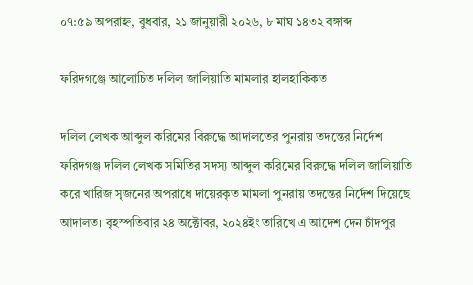০৭:৫৯ অপরাহ্ন, বুধবার, ২১ জানুয়ারী ২০২৬, ৮ মাঘ ১৪৩২ বঙ্গাব্দ

ফরিদগঞ্জে আলোচিত দলিল জালিয়াতি মামলার হালহাকিকত

দলিল লেখক আব্দুল করিমের বিরুদ্ধে আদালতের পুনরায় তদন্তের নির্দেশ
ফরিদগঞ্জ দলিল লেখক সমিতির সদস্য আব্দুল করিমের বিরুদ্ধে দলিল জালিয়াতি করে খারিজ সৃজনের অপরাধে দায়েরকৃত মামলা পুনরায় তদন্তের নির্দেশ দিয়েছে আদালত। বৃহস্পতিবার ২৪ অক্টোবর, ২০২৪ইং তারিখে এ আদেশ দেন চাঁদপুর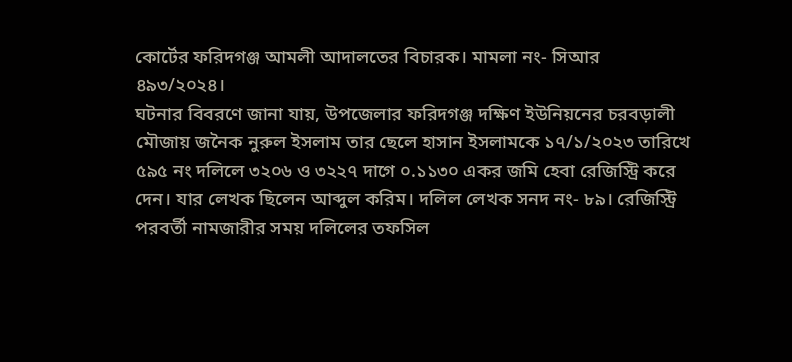কোর্টের ফরিদগঞ্জ আমলী আদালতের বিচারক। মামলা নং- সিআর ৪৯৩/২০২৪।
ঘটনার বিবরণে জানা যায়, উপজেলার ফরিদগঞ্জ দক্ষিণ ইউনিয়নের চরবড়ালী মৌজায় জনৈক নুরুল ইসলাম তার ছেলে হাসান ইসলামকে ১৭/১/২০২৩ তারিখে ৫৯৫ নং দলিলে ৩২০৬ ও ৩২২৭ দাগে ০.১১৩০ একর জমি হেবা রেজিস্ট্রি করে দেন। যার লেখক ছিলেন আব্দুল করিম। দলিল লেখক সনদ নং- ৮৯। রেজিস্ট্রি পরবর্তী নামজারীর সময় দলিলের তফসিল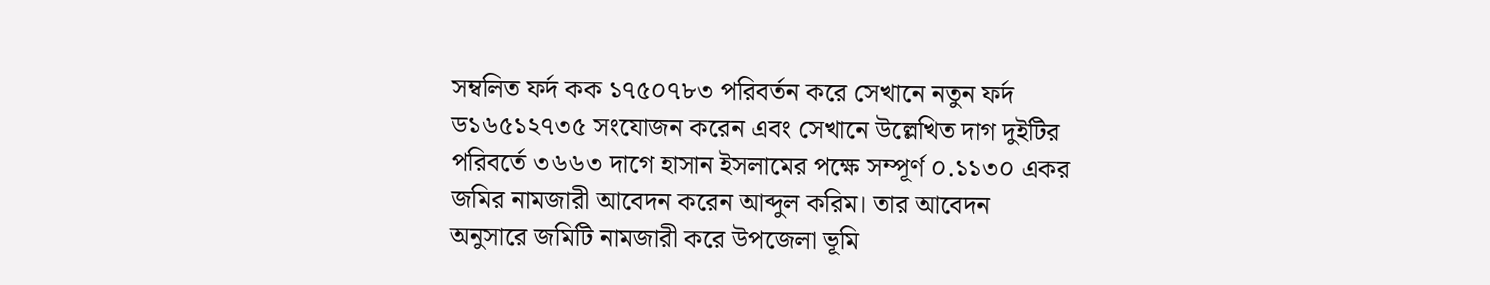সম্বলিত ফর্দ কক ১৭৫০৭৮৩ পরিবর্তন করে সেখানে নতুন ফর্দ ড১৬৫১২৭৩৫ সংযোজন করেন এবং সেখানে উল্লেখিত দাগ দুইটির পরিবর্তে ৩৬৬৩ দাগে হাসান ইসলামের পক্ষে সম্পূর্ণ ০.১১৩০ একর জমির নামজারী আবেদন করেন আব্দুল করিম। তার আবেদন অনুসারে জমিটি নামজারী করে উপজেলা ভূমি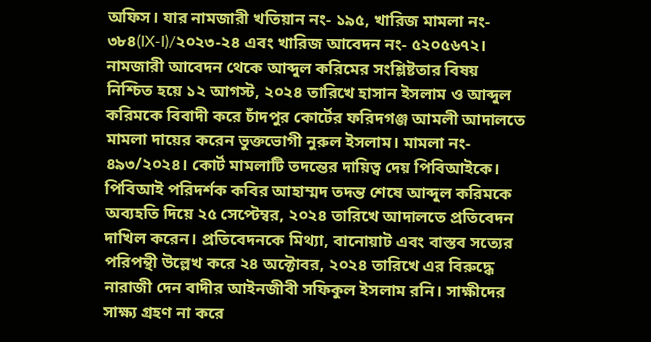অফিস। যার নামজারী খতিয়ান নং- ১৯৫, খারিজ মামলা নং- ৩৮৪(IX-I)/২০২৩-২৪ এবং খারিজ আবেদন নং- ৫২০৫৬৭২।  নামজারী আবেদন থেকে আব্দুল করিমের সংশ্লিষ্টতার বিষয় নিশ্চিত হয়ে ১২ আগস্ট, ২০২৪ তারিখে হাসান ইসলাম ও আব্দুল করিমকে বিবাদী করে চাঁদপুর কোর্টের ফরিদগঞ্জ আমলী আদালতে মামলা দায়ের করেন ভুক্তভোগী নুরুল ইসলাম। মামলা নং- ৪৯৩/২০২৪। কোর্ট মামলাটি তদন্তের দায়িত্ব দেয় পিবিআইকে। পিবিআই পরিদর্শক কবির আহাম্মদ তদন্ত শেষে আব্দুল করিমকে অব্যহতি দিয়ে ২৫ সেপ্টেম্বর, ২০২৪ তারিখে আদালতে প্রতিবেদন দাখিল করেন। প্রতিবেদনকে মিথ্যা, বানোয়াট এবং বাস্তব সত্যের পরিপন্থী উল্লেখ করে ২৪ অক্টোবর, ২০২৪ তারিখে এর বিরুদ্ধে নারাজী দেন বাদীর আইনজীবী সফিকুল ইসলাম রনি। সাক্ষীদের সাক্ষ্য গ্রহণ না করে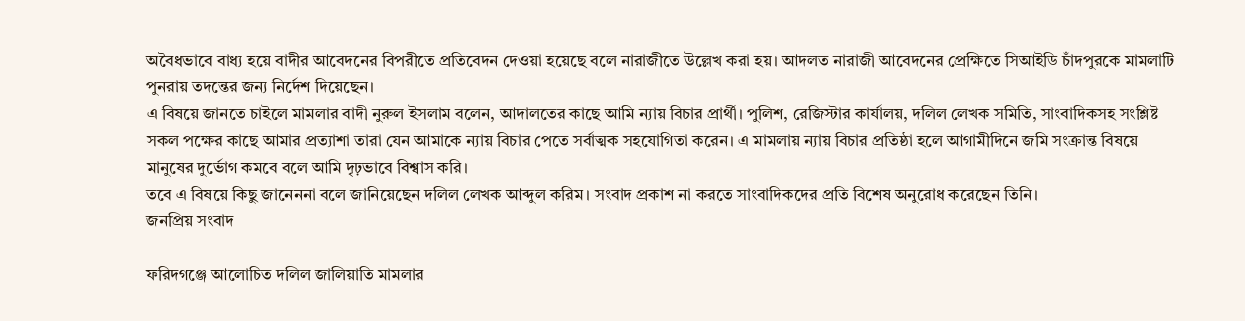অবৈধভাবে বাধ্য হয়ে বাদীর আবেদনের বিপরীতে প্রতিবেদন দেওয়া হয়েছে বলে নারাজীতে উল্লেখ করা হয়। আদলত নারাজী আবেদনের প্রেক্ষিতে সিআইডি চাঁদপুরকে মামলাটি পুনরায় তদন্তের জন্য নির্দেশ দিয়েছেন।
এ বিষয়ে জানতে চাইলে মামলার বাদী নুরুল ইসলাম বলেন, আদালতের কাছে আমি ন্যায় বিচার প্রার্থী। পুলিশ, রেজিস্টার কার্যালয়, দলিল লেখক সমিতি, সাংবাদিকসহ সংশ্লিষ্ট সকল পক্ষের কাছে আমার প্রত্যাশা তারা যেন আমাকে ন্যায় বিচার পেতে সর্বাত্মক সহযোগিতা করেন। এ মামলায় ন্যায় বিচার প্রতিষ্ঠা হলে আগামীদিনে জমি সংক্রান্ত বিষয়ে মানুষের দুর্ভোগ কমবে বলে আমি দৃঢ়ভাবে বিশ্বাস করি।
তবে এ বিষয়ে কিছু জানেননা বলে জানিয়েছেন দলিল লেখক আব্দুল করিম। সংবাদ প্রকাশ না করতে সাংবাদিকদের প্রতি বিশেষ অনুরোধ করেছেন তিনি।
জনপ্রিয় সংবাদ

ফরিদগঞ্জে আলোচিত দলিল জালিয়াতি মামলার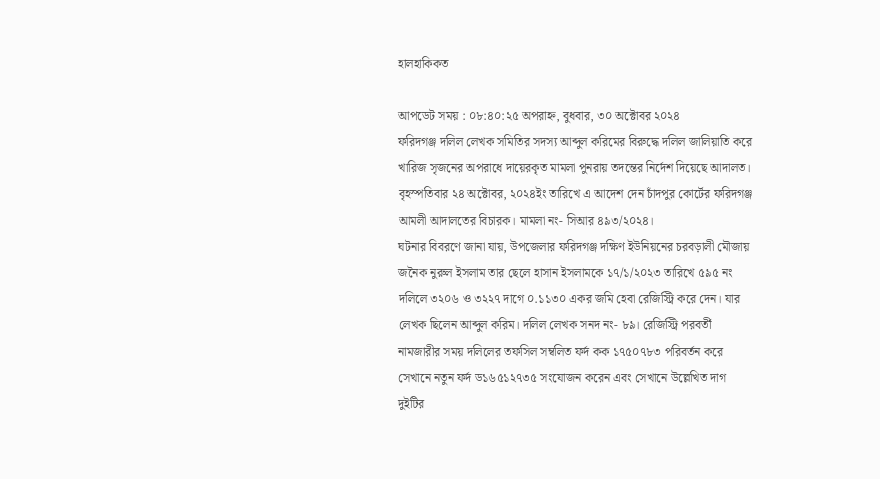হালহাকিকত

আপডেট সময় : ০৮:৪০:২৫ অপরাহ্ন, বুধবার, ৩০ অক্টোবর ২০২৪
ফরিদগঞ্জ দলিল লেখক সমিতির সদস্য আব্দুল করিমের বিরুদ্ধে দলিল জালিয়াতি করে খারিজ সৃজনের অপরাধে দায়েরকৃত মামলা পুনরায় তদন্তের নির্দেশ দিয়েছে আদালত। বৃহস্পতিবার ২৪ অক্টোবর, ২০২৪ইং তারিখে এ আদেশ দেন চাঁদপুর কোর্টের ফরিদগঞ্জ আমলী আদালতের বিচারক। মামলা নং- সিআর ৪৯৩/২০২৪।
ঘটনার বিবরণে জানা যায়, উপজেলার ফরিদগঞ্জ দক্ষিণ ইউনিয়নের চরবড়ালী মৌজায় জনৈক নুরুল ইসলাম তার ছেলে হাসান ইসলামকে ১৭/১/২০২৩ তারিখে ৫৯৫ নং দলিলে ৩২০৬ ও ৩২২৭ দাগে ০.১১৩০ একর জমি হেবা রেজিস্ট্রি করে দেন। যার লেখক ছিলেন আব্দুল করিম। দলিল লেখক সনদ নং- ৮৯। রেজিস্ট্রি পরবর্তী নামজারীর সময় দলিলের তফসিল সম্বলিত ফর্দ কক ১৭৫০৭৮৩ পরিবর্তন করে সেখানে নতুন ফর্দ ড১৬৫১২৭৩৫ সংযোজন করেন এবং সেখানে উল্লেখিত দাগ দুইটির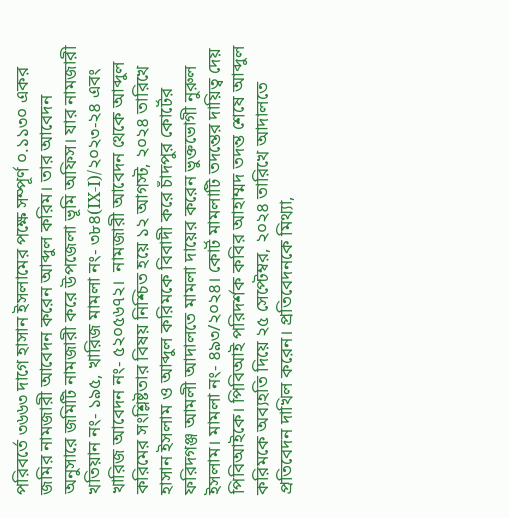পরিবর্তে ৩৬৬৩ দাগে হাসান ইসলামের পক্ষে সম্পূর্ণ ০.১১৩০ একর জমির নামজারী আবেদন করেন আব্দুল করিম। তার আবেদন অনুসারে জমিটি নামজারী করে উপজেলা ভূমি অফিস। যার নামজারী খতিয়ান নং- ১৯৫, খারিজ মামলা নং- ৩৮৪(IX-I)/২০২৩-২৪ এবং খারিজ আবেদন নং- ৫২০৫৬৭২।  নামজারী আবেদন থেকে আব্দুল করিমের সংশ্লিষ্টতার বিষয় নিশ্চিত হয়ে ১২ আগস্ট, ২০২৪ তারিখে হাসান ইসলাম ও আব্দুল করিমকে বিবাদী করে চাঁদপুর কোর্টের ফরিদগঞ্জ আমলী আদালতে মামলা দায়ের করেন ভুক্তভোগী নুরুল ইসলাম। মামলা নং- ৪৯৩/২০২৪। কোর্ট মামলাটি তদন্তের দায়িত্ব দেয় পিবিআইকে। পিবিআই পরিদর্শক কবির আহাম্মদ তদন্ত শেষে আব্দুল করিমকে অব্যহতি দিয়ে ২৫ সেপ্টেম্বর, ২০২৪ তারিখে আদালতে প্রতিবেদন দাখিল করেন। প্রতিবেদনকে মিথ্যা,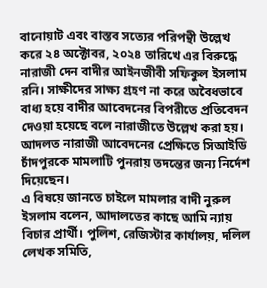বানোয়াট এবং বাস্তব সত্যের পরিপন্থী উল্লেখ করে ২৪ অক্টোবর, ২০২৪ তারিখে এর বিরুদ্ধে নারাজী দেন বাদীর আইনজীবী সফিকুল ইসলাম রনি। সাক্ষীদের সাক্ষ্য গ্রহণ না করে অবৈধভাবে বাধ্য হয়ে বাদীর আবেদনের বিপরীতে প্রতিবেদন দেওয়া হয়েছে বলে নারাজীতে উল্লেখ করা হয়। আদলত নারাজী আবেদনের প্রেক্ষিতে সিআইডি চাঁদপুরকে মামলাটি পুনরায় তদন্তের জন্য নির্দেশ দিয়েছেন।
এ বিষয়ে জানতে চাইলে মামলার বাদী নুরুল ইসলাম বলেন, আদালতের কাছে আমি ন্যায় বিচার প্রার্থী। পুলিশ, রেজিস্টার কার্যালয়, দলিল লেখক সমিতি,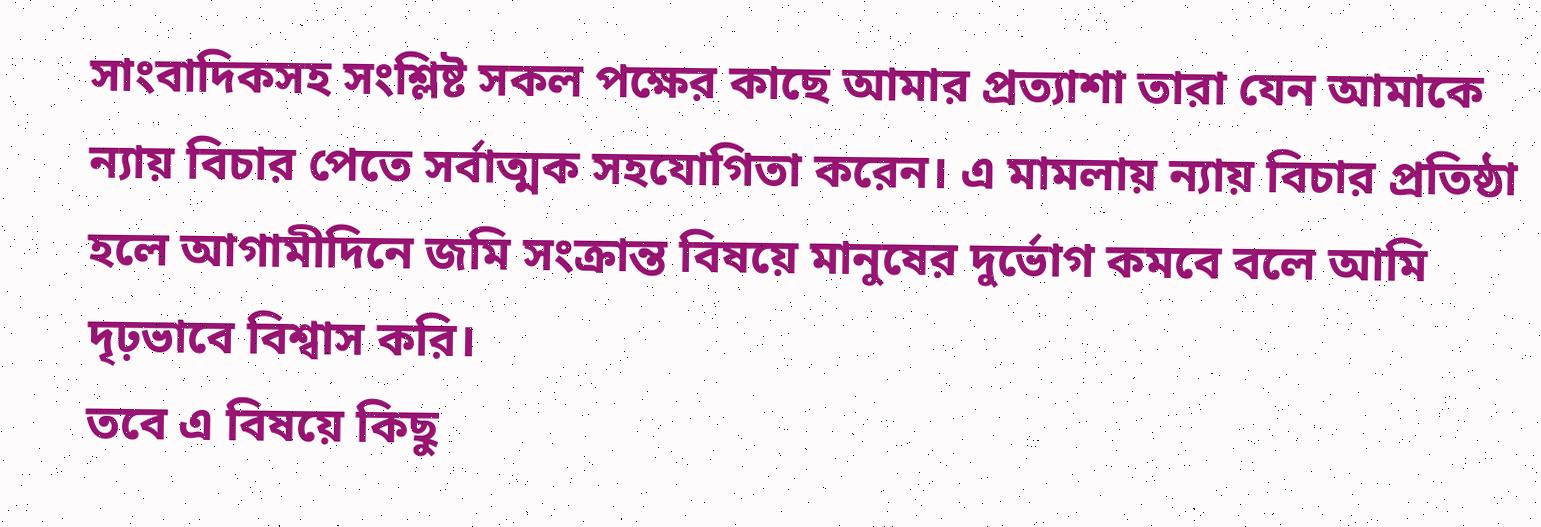সাংবাদিকসহ সংশ্লিষ্ট সকল পক্ষের কাছে আমার প্রত্যাশা তারা যেন আমাকে ন্যায় বিচার পেতে সর্বাত্মক সহযোগিতা করেন। এ মামলায় ন্যায় বিচার প্রতিষ্ঠা হলে আগামীদিনে জমি সংক্রান্ত বিষয়ে মানুষের দুর্ভোগ কমবে বলে আমি দৃঢ়ভাবে বিশ্বাস করি।
তবে এ বিষয়ে কিছু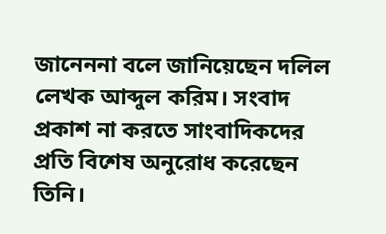জানেননা বলে জানিয়েছেন দলিল লেখক আব্দুল করিম। সংবাদ প্রকাশ না করতে সাংবাদিকদের প্রতি বিশেষ অনুরোধ করেছেন তিনি।